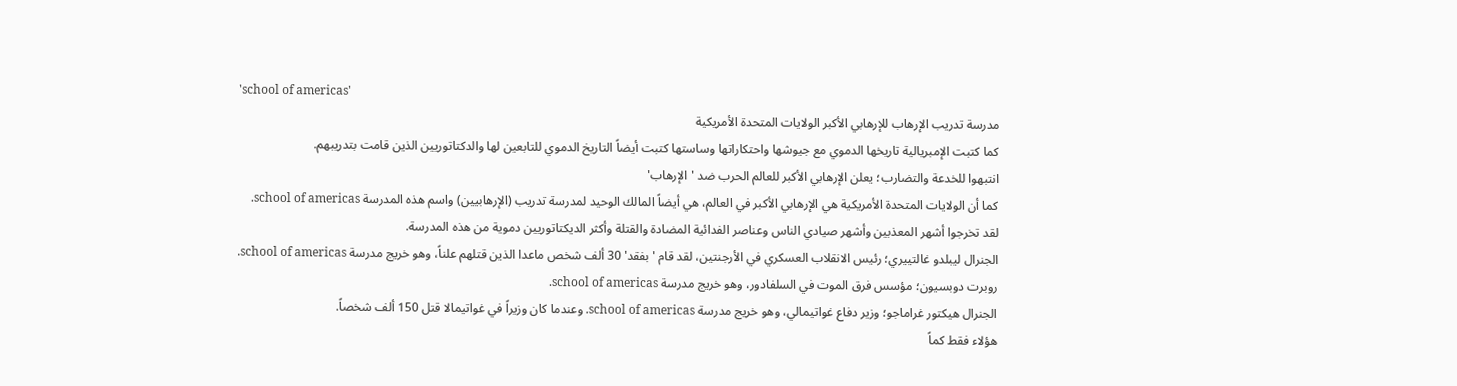'school of americas'
مدرسة تدريب الإرهاب للإرهابي الأكبر الولايات المتحدة الأمريكية
كما كتبت الإمبريالية تاريخها الدموي مع جيوشها واحتكاراتها وساستها كتبت أيضاً التاريخ الدموي للتابعين لها والدكتاتوريين الذين قامت بتدريبهم.
انتبهوا للخدعة والتضارب؛ يعلن الإرهابي الأكبر للعالم الحرب ضد 'الإرهاب'
كما أن الولايات المتحدة الأمريكية هي الإرهابي الأكبر في العالم، هي أيضاً المالك الوحيد لمدرسة تدريب (الإرهابيين) واسم هذه المدرسة school of americas.
لقد تخرجوا أشهر المعذبين وأشهر صيادي الناس وعناصر الفدائية المضادة والقتلة وأكثر الديكتاتوريين دموية من هذه المدرسة.
الجنرال ليبلدو غالتييري؛ رئيس الانقلاب العسكري في الأرجنتين، لقد قام 'بفقد' 30 ألف شخص ماعدا الذين قتلهم علناً، وهو خريج مدرسة school of americas.
روبرت دوبسيون؛ مؤسس فرق الموت في السلفادور، وهو خريج مدرسة school of americas.
الجنرال هيكتور غراماجو؛ وزير دفاع غواتيمالي، وهو خريج مدرسة school of americas. وعندما كان وزيراً في غواتيمالا قتل 150 ألف شخصاً.
هؤلاء فقط كماً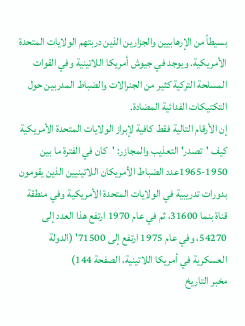بسيطاً من الإرهابيين والجزارين الذين دربتهم الولايات المتحدة الأمريكية. ويوجد في جيوش أمريكا اللاتينية وفي القوات المسلحة التركية كثير من الجنرالات والضباط المدربين حول التكتيكات الفدائية المضادة.
إن الأرقام التالية فقط كافية لإبراز الولايات المتحدة الأمريكية كيف 'تصدر' التعذيب والمجازر: 'كان في الفترة ما بين 1950-1965عدد الضباط الأمريكان اللاتينيين الذين يقومون بدورات تدريبية في الولايات المتحدة الأمريكية وفي منطقة قناة بنما 31600، ثم في عام 1970 ارتفع هذا العدد إلى 54270، وفي عام 1975 ارتفع إلى 71500' (الدولة العسكرية في أمريكا اللاتينية، الصفحة 144)
مخبر التاريخ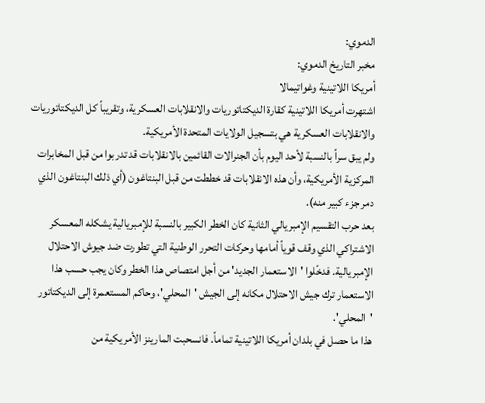الدموي:
مخبر التاريخ الدموي:
أمريكا اللاتينية وغواتيمالا
اشتهرت أمريكا اللاتينية كقارة الديكتاتوريات والانقلابات العسكرية، وتقريباً كل الديكتاتوريات والانقلابات العسكرية هي بتسجيل الولايات المتحدة الأمريكية.
ولم يبق سراً بالنسبة لأحد اليوم بأن الجنرالات القائمين بالانقلابات قد تدربوا من قبل المخابرات المركزية الأمريكية، وأن هذه الانقلابات قد خططت من قبل البنتاغون (أي ذلك البنتاغون الذي دمر جزء كبير منه).
بعد حرب التقسيم الإمبريالي الثانية كان الخطر الكبير بالنسبة للإمبريالية يشكله المعسكر الاشتراكي الذي وقف قوياً أمامها وحركات التحرر الوطنية التي تطورت ضد جيوش الاحتلال الإمبريالية. فدخّلوا 'الاستعمار الجديد' من أجل امتصاص هذا الخطر وكان يجب حسب هذا الاستعمار ترك جيش الاحتلال مكانه إلى الجيش 'المحلي'، وحاكم المستعمرة إلى الديكتاتور 'المحلي'.
هذا ما حصل في بلدان أمريكا اللاتينية تماماً. فانسحبت المارينز الأمريكية من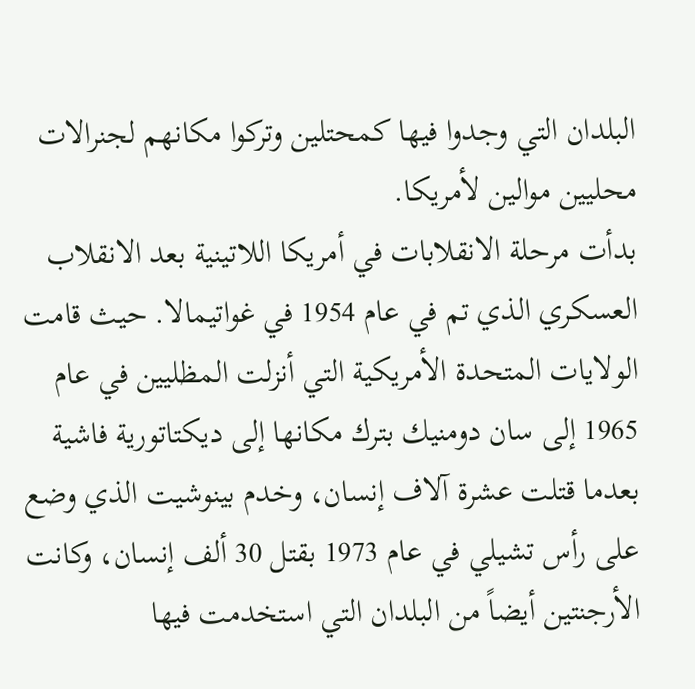البلدان التي وجدوا فيها كمحتلين وتركوا مكانهم لجنرالات محليين موالين لأمريكا.
بدأت مرحلة الانقلابات في أمريكا اللاتينية بعد الانقلاب العسكري الذي تم في عام 1954 في غواتيمالا. حيث قامت الولايات المتحدة الأمريكية التي أنزلت المظليين في عام 1965 إلى سان دومنيك بترك مكانها إلى ديكتاتورية فاشية بعدما قتلت عشرة آلاف إنسان، وخدم بينوشيت الذي وضع على رأس تشيلي في عام 1973 بقتل 30 ألف إنسان، وكانت الأرجنتين أيضاً من البلدان التي استخدمت فيها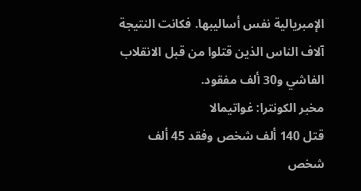الإمبريالية نفس أساليبها. فكانت النتيجة آلاف الناس الذين قتلوا من قبل الانقلاب الفاشي و30 ألف مفقود.
مخبر الكونترا: غواتيمالا
قتل 140 ألف شخص وفقد 45 ألف شخص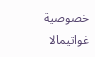خصوصية غواتيمالا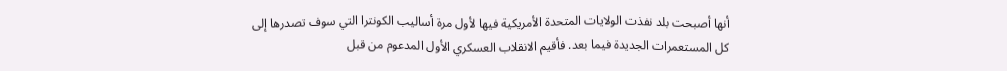أنها أصبحت بلد نفذت الولايات المتحدة الأمريكية فيها لأول مرة أساليب الكونترا التي سوف تصدرها إلى كل المستعمرات الجديدة فيما بعد. فأقيم الانقلاب العسكري الأول المدعوم من قبل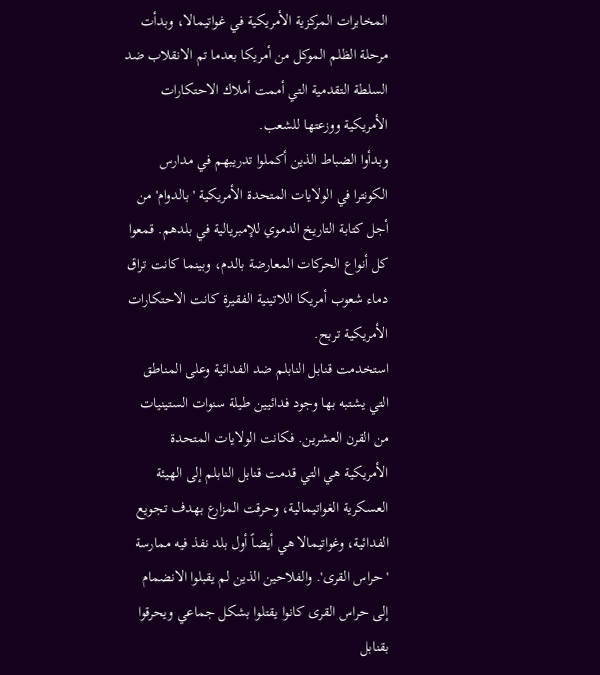المخابرات المركزية الأمريكية في غواتيمالا، وبدأت مرحلة الظلم الموكل من أمريكا بعدما تم الانقلاب ضد السلطة التقدمية التي أممت أملاك الاحتكارات الأمريكية ووزعتها للشعب.
وبدأوا الضباط الذين أكملوا تدريبهم في مدارس الكونترا في الولايات المتحدة الأمريكية 'بالدوام' من أجل كتابة التاريخ الدموي للإمبريالية في بلدهم. قمعوا كل أنواع الحركات المعارضة بالدم، وبينما كانت تراق دماء شعوب أمريكا اللاتينية الفقيرة كانت الاحتكارات الأمريكية تربح.
استخدمت قنابل النابلم ضد الفدائية وعلى المناطق التي يشتبه بها وجود فدائيين طيلة سنوات الستينيات من القرن العشرين. فكانت الولايات المتحدة الأمريكية هي التي قدمت قنابل النابلم إلى الهيئة العسكرية الغواتيمالية، وحرقت المزارع بهدف تجويع الفدائية، وغواتيمالا هي أيضاً أول بلد نفذ فيه ممارسة 'حراس القرى'. والفلاحين الذين لم يقبلوا الانضمام إلى حراس القرى كانوا يقتلوا بشكل جماعي ويحرقوا بقنابل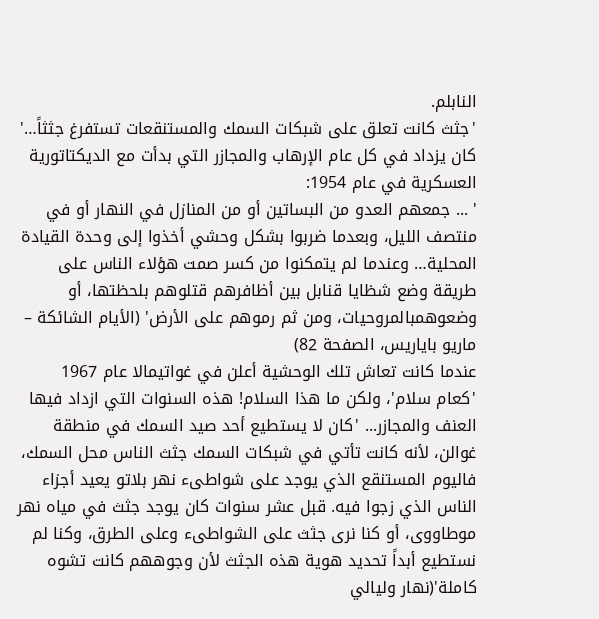النابلم.
'جثث كانت تعلق على شبكات السمك والمستنقعات تستفرغ جثثاً…'
كان يزداد في كل عام الإرهاب والمجازر التي بدأت مع الديكتاتورية العسكرية في عام 1954:
' ... جمعهم العدو من البساتين أو من المنازل في النهار أو في منتصف الليل، وبعدما ضربوا بشكل وحشي أخذوا إلى وحدة القيادة المحلية… وعندما لم يتمكنوا من كسر صمت هؤلاء الناس على طريقة وضع شظايا قنابل بين أظافرهم قتلوهم بلحظتها، أو وضعوهمبالمروحيات، ومن ثم رموهم على الأرض' (الأيام الشائكة – ماريو باياريس، الصفحة 82)
عندما كانت تعاش تلك الوحشية أعلن في غواتيمالا عام 1967 'كعام سلام'، ولكن ما هذا السلام! هذه السنوات التي ازداد فيها العنف والمجازر... 'كان لا يستطيع أحد صيد السمك في منطقة غوالن، لأنه كانت تأتي في شبكات السمك جثث الناس محل السمك، فاليوم المستنقع الذي يوجد على شواطىء نهر بلاتو يعيد أجزاء الناس الذي زجوا فيه. قبل عشر سنوات كان يوجد جثث في مياه نهر موطاووى، أو كنا نرى جثث على الشواطىء وعلى الطرق، وكنا لم نستطيع أبداً تحديد هوية هذه الجثث لأن وجوههم كانت تشوه كاملة'(نهار وليالي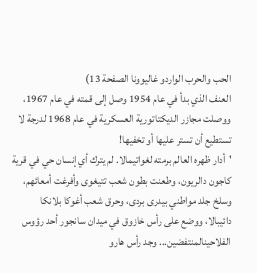الحب والحرب الواردو غاليوونا الصفحة 13)
العنف الذي بدأ في عام 1954 وصل إلى قمته في عام 1967، ووصلت مجازر الديكتاتورية العسكرية في عام 1968 لدرجة لا تستطيع أن تستر عليها أو تخفيها!
'أدار ظهره العالم برمته لغواتيمالا. لم يترك أي إنسان حي في قرية كاجون دالريون، وطعنت بطون شعب تتيغوى وأفرغت أمعائهم، وسلخ جلد مواطني بيدرى بردى، وحرق شعب أغوكا بلانكا دائيبالا، ووضع على رأس خازوق في ميدان سانجور أحد رؤوس الفلاحينالمنتفضين... وجد رأس هارو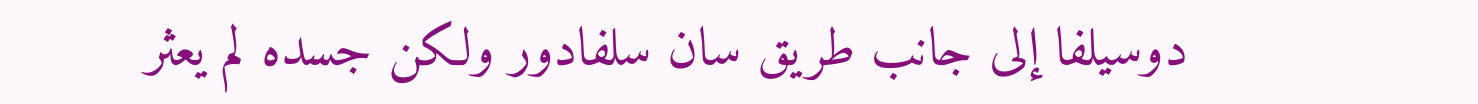دوسيلفا إلى جانب طريق سان سلفادور ولكن جسده لم يعثر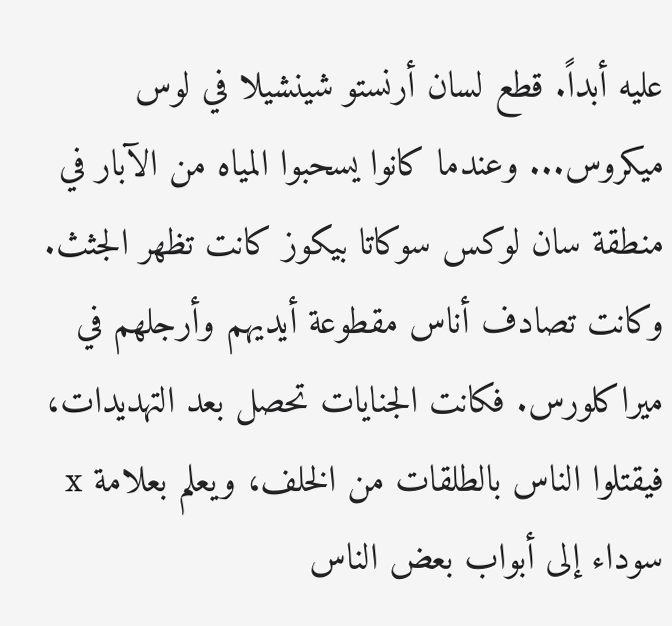عليه أبداً. قطع لسان أرنستو شينشيلا في لوس ميكروس... وعندما كانوا يسحبوا المياه من الآبار في منطقة سان لوكس سوكاتا بيكوز كانت تظهر الجثث. وكانت تصادف أناس مقطوعة أيديهم وأرجلهم في ميراكلورس. فكانت الجنايات تحصل بعد التهديدات، فيقتلوا الناس بالطلقات من الخلف، ويعلم بعلامة x سوداء إلى أبواب بعض الناس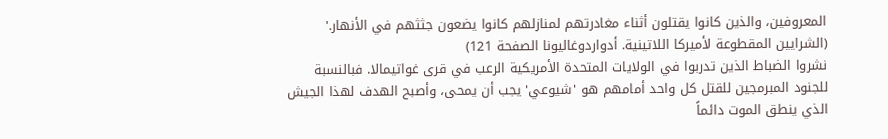المعروفين، والذين كانوا يقتلون أثناء مغادرتهم لمنازلهم كانوا يضعون جثثهم في الأنهار.' (الشرايين المقطوعة لأميركا اللاتينية. أدواردوغاليونا الصفحة 121)
نشروا الضباط الذين تدربوا في الولايات المتحدة الأمريكية الرعب في قرى غواتيمالا. فبالنسبة للجنود المبرمجين للقتل كل واحد أمامهم هو 'شيوعي' يجب أن يمحى، وأصبح الهدف لهذا الجيش الذي ينطق الموت دائماً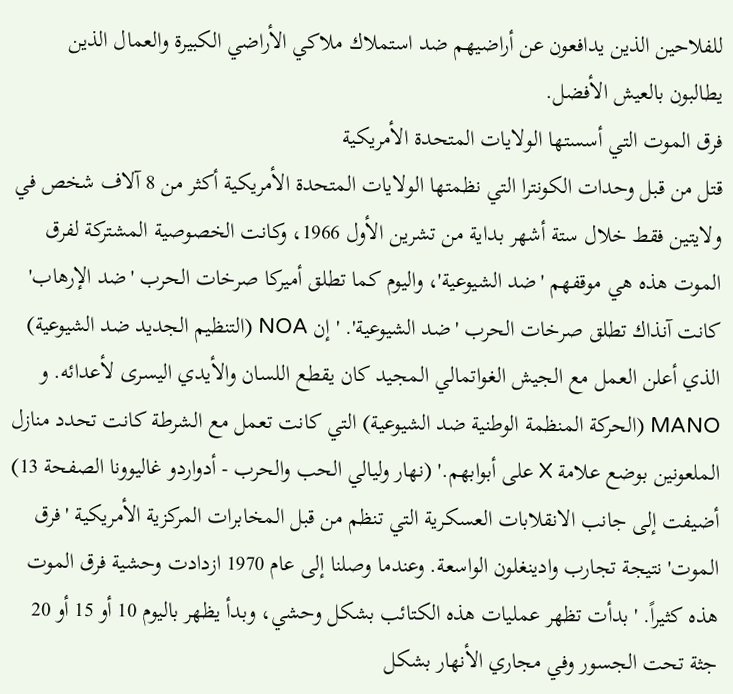للفلاحين الذين يدافعون عن أراضيهم ضد استملاك ملاكي الأراضي الكبيرة والعمال الذين يطالبون بالعيش الأفضل.
فرق الموت التي أسستها الولايات المتحدة الأمريكية
قتل من قبل وحدات الكونترا التي نظمتها الولايات المتحدة الأمريكية أكثر من 8 آلاف شخص في ولايتين فقط خلال ستة أشهر بداية من تشرين الأول 1966، وكانت الخصوصية المشتركة لفرق الموت هذه هي موقفهم 'ضد الشيوعية'، واليوم كما تطلق أميركا صرخات الحرب 'ضد الإرهاب' كانت آنذاك تطلق صرخات الحرب 'ضد الشيوعية'. 'إن NOA (التنظيم الجديد ضد الشيوعية) الذي أعلن العمل مع الجيش الغواتمالي المجيد كان يقطع اللسان والأيدي اليسرى لأعدائه. و MANO (الحركة المنظمة الوطنية ضد الشيوعية) التي كانت تعمل مع الشرطة كانت تحدد منازل الملعونين بوضع علامة X على أبوابهم.' (نهار وليالي الحب والحرب - أدواردو غاليوونا الصفحة 13)
أضيفت إلى جانب الانقلابات العسكرية التي تنظم من قبل المخابرات المركزية الأمريكية 'فرق الموت' نتيجة تجارب وادينغلون الواسعة. وعندما وصلنا إلى عام 1970 ازدادت وحشية فرق الموت هذه كثيراً. 'بدأت تظهر عمليات هذه الكتائب بشكل وحشي، وبدأ يظهر باليوم 10 أو 15 أو 20 جثة تحت الجسور وفي مجاري الأنهار بشكل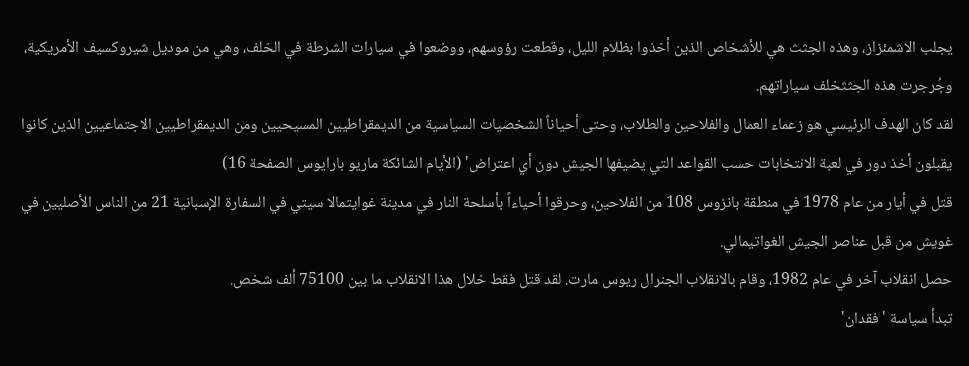يجلب الاشمئزاز، وهذه الجثث هي للأشخاص الذين أخذوا بظلام الليل، وقطعت رؤوسهم، ووضعوا في سيارات الشرطة في الخلف، وهي من موديل شيروكسيف الأمريكية، وجُرجرت هذه الجثثخلف سياراتهم.
لقد كان الهدف الرئيسي هو زعماء العمال والفلاحين والطلاب، وحتى أحياناً الشخصيات السياسية من الديمقراطيين المسيحيين ومن الديمقراطيين الاجتماعيين الذين كانوا يقبلون أخذ دور في لعبة الانتخابات حسب القواعد التي يضيفها الجيش دون أي اعتراض' (الأيام الشائكة ماريو بارايوس الصفحة 16)
قتل في أيار من عام 1978 في منطقة بانزوس 108 من الفلاحين، وحرقوا أحياءاً بأسلحة النار في مدينة غوايتمالا سيتي في السفارة الإسبانية 21 من الناس الأصليين في غويش من قبل عناصر الجيش الغواتيمالي.
حصل انقلاب آخر في عام 1982، وقام بالانقلاب الجنرال ريوس مارت. لقد قتل فقط خلال هذا الانقلاب ما بين 75100 ألف شخص.
تبدأ سياسة ' فقدان'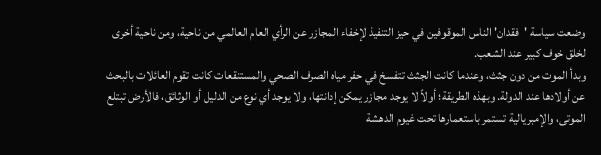وضعت سياسة 'فقدان' الناس الموقوفين في حيز التنفيذ لإخفاء المجازر عن الرأي العام العالمي من ناحية، ومن ناحية أخرى لخلق خوف كبير عند الشعب.
وبدأ الموت من دون جثث، وعندما كانت الجثث تتفسخ في حفر مياه الصرف الصحي والمستنقعات كانت تقوم العائلات بالبحث عن أولادها عند الدولة. وبهذه الطريقة؛ أولاً لا يوجد مجازر يمكن إدانتها، ولا يوجد أي نوع من الدليل أو الوثائق، فالأرض تبتلع الموتى، والإمبريالية تستمر باستعمارها تحت غيوم الدهشة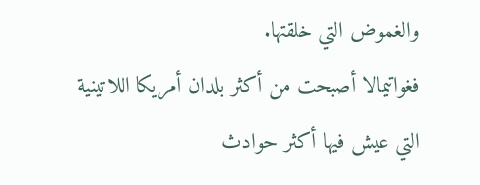والغموض التي خلقتها.
فغواتيمالا أصبحت من أكثر بلدان أمريكا اللاتينية التي عيش فيها أكثر حوادث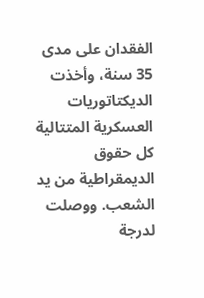الفقدان على مدى 35 سنة، وأخذت الديكتاتوريات العسكرية المتتالية كل حقوق الديمقراطية من يد الشعب. ووصلت لدرجة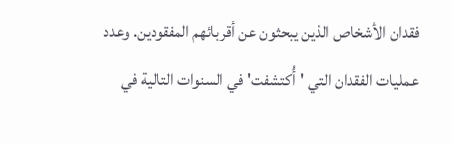فقدان الأشخاص الذين يبحثون عن أقربائهم المفقودين. وعدد عمليات الفقدان التي 'أُكتشفت' في السنوات التالية في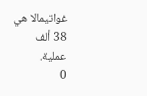غواتيمالا هي 38 ألف عملية.
0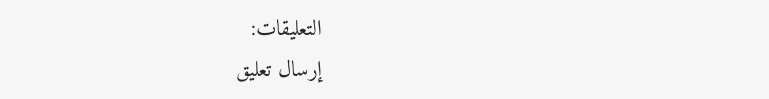التعليقات:
إرسال تعليق